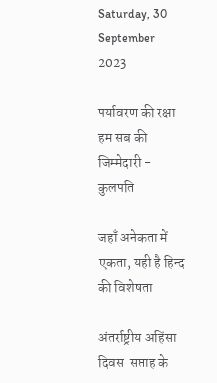Saturday, 30 September 2023

पर्यावरण की रक्षा हम सब की जिम्मेदारी - कुलपति

जहाँ अनेकता में एकता, यही है हिन्द की विशेषता

अंतर्राष्ट्रीय अहिंसा दिवस  सप्ताह के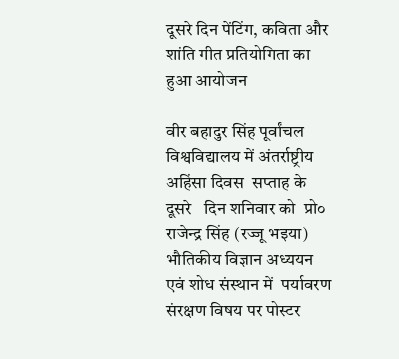दूसरे दिन पेंटिंग, कविता और शांति गीत प्रतियोगिता का हुआ आयोजन

वीर बहादुर सिंह पूर्वांचल विश्वविद्यालय में अंतर्राष्ट्रीय अहिंसा दिवस  सप्ताह के  दूसरे   दिन शनिवार को  प्रो० राजेन्द्र सिंह (रज्जू भइया) भौतिकीय विज्ञान अध्ययन एवं शोध संस्थान में  पर्यावरण संरक्षण विषय पर पोस्टर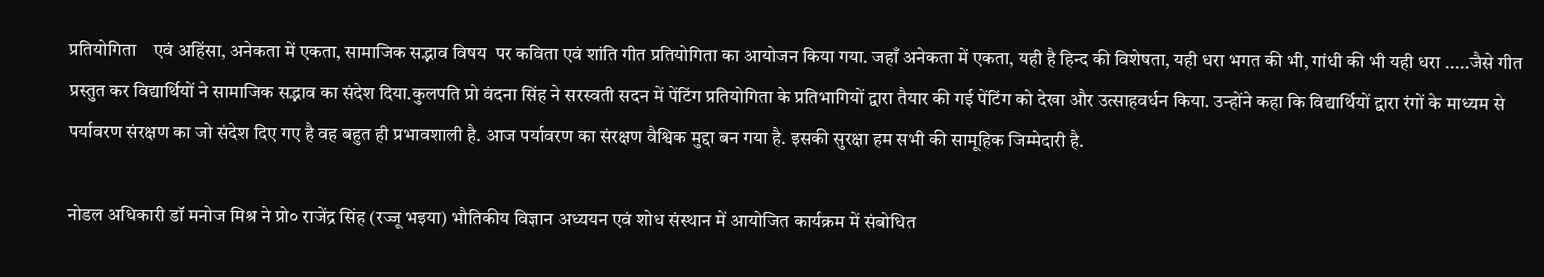प्रतियोगिता    एवं अहिंसा, अनेकता में एकता, सामाजिक सद्भाव विषय  पर कविता एवं शांति गीत प्रतियोगिता का आयोजन किया गया. जहाँ अनेकता में एकता, यही है हिन्द की विशेषता, यही धरा भगत की भी, गांधी की भी यही धरा .....जैसे गीत प्रस्तुत कर विद्यार्थियों ने सामाजिक सद्भाव का संदेश दिया.कुलपति प्रो वंदना सिंह ने सरस्वती सदन में पेंटिंग प्रतियोगिता के प्रतिभागियों द्वारा तैयार की गई पेंटिंग को देखा और उत्साहवर्धन किया. उन्होंने कहा कि विद्यार्थियों द्वारा रंगों के माध्यम से पर्यावरण संरक्षण का जो संदेश दिए गए है वह बहुत ही प्रभावशाली है. आज पर्यावरण का संरक्षण वैश्विक मुद्दा बन गया है. इसकी सुरक्षा हम सभी की सामूहिक जिम्मेदारी है.

नोडल अधिकारी डॉ मनोज मिश्र ने प्रो० राजेंद्र सिंह (रज्जू भइया) भौतिकीय विज्ञान अध्ययन एवं शोध संस्थान में आयोजित कार्यक्रम में संबोधित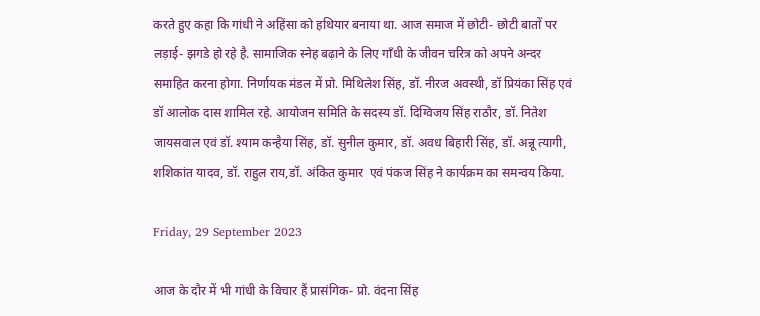करते हुए कहा कि गांधी ने अहिंसा को हथियार बनाया था. आज समाज में छोटी- छोटी बातों पर लड़ाई- झगडे हो रहे है. सामाजिक स्नेह बढ़ाने के लिए गाँधी के जीवन चरित्र को अपने अन्दर समाहित करना होगा. निर्णायक मंडल में प्रो. मिथिलेश सिंह, डॉ. नीरज अवस्थी, डॉ प्रियंका सिंह एवं डॉ आलोक दास शामिल रहे. आयोजन समिति के सदस्य डॉ. दिग्विजय सिंह राठौर, डॉ. नितेश जायसवाल एवं डॉ. श्याम कन्हैया सिंह, डॉ. सुनील कुमार, डॉ. अवध बिहारी सिंह, डॉ. अन्नू त्यागी, शशिकांत यादव, डॉ. राहुल राय,डॉ. अंकित कुमार  एवं पंकज सिंह ने कार्यक्रम का समन्वय किया.

Friday, 29 September 2023

आज के दौर में भी गांधी के विचार हैं प्रासंगिक- प्रो. वंदना सिंह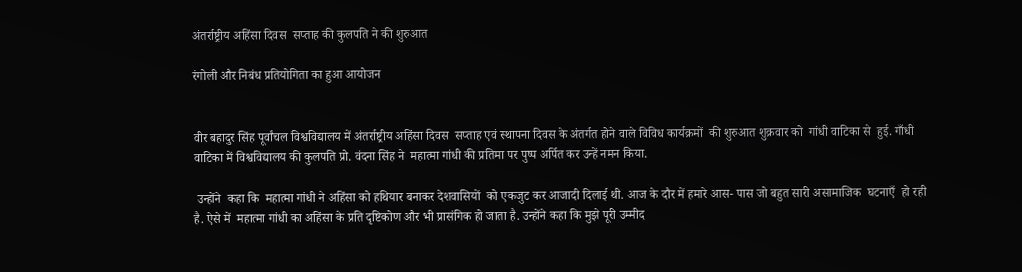अंतर्राष्ट्रीय अहिंसा दिवस  सप्ताह की कुलपति ने की शुरुआत

रंगोली और निबंध प्रतियोगिता का हुआ आयोजन


वीर बहादुर सिंह पूर्वांचल विश्वविद्यालय में अंतर्राष्ट्रीय अहिंसा दिवस  सप्ताह एवं स्थापना दिवस के अंतर्गत होने वाले विविध कार्यक्रमों  की शुरुआत शुक्रवार को  गांधी वाटिका से  हुई. गाँधी वाटिका में विश्वविद्यालय की कुलपति प्रो. वंदना सिंह ने  महात्मा गांधी की प्रतिमा पर पुष्प अर्पित कर उन्हें नमन किया.

 उन्होंने  कहा कि  महात्मा गांधी ने अहिंसा को हथियार बनाकर देशवासियों  को एकजुट कर आजादी दिलाई थी. आज के दौर में हमारे आस- पास जो बहुत सारी असामाजिक  घटनाएँ  हो रही है. ऐसे में  महात्मा गांधी का अहिंसा के प्रति दृष्टिकोण और भी प्रासंगिक हो जाता है. उन्होंने कहा कि मुझे पूरी उम्मीद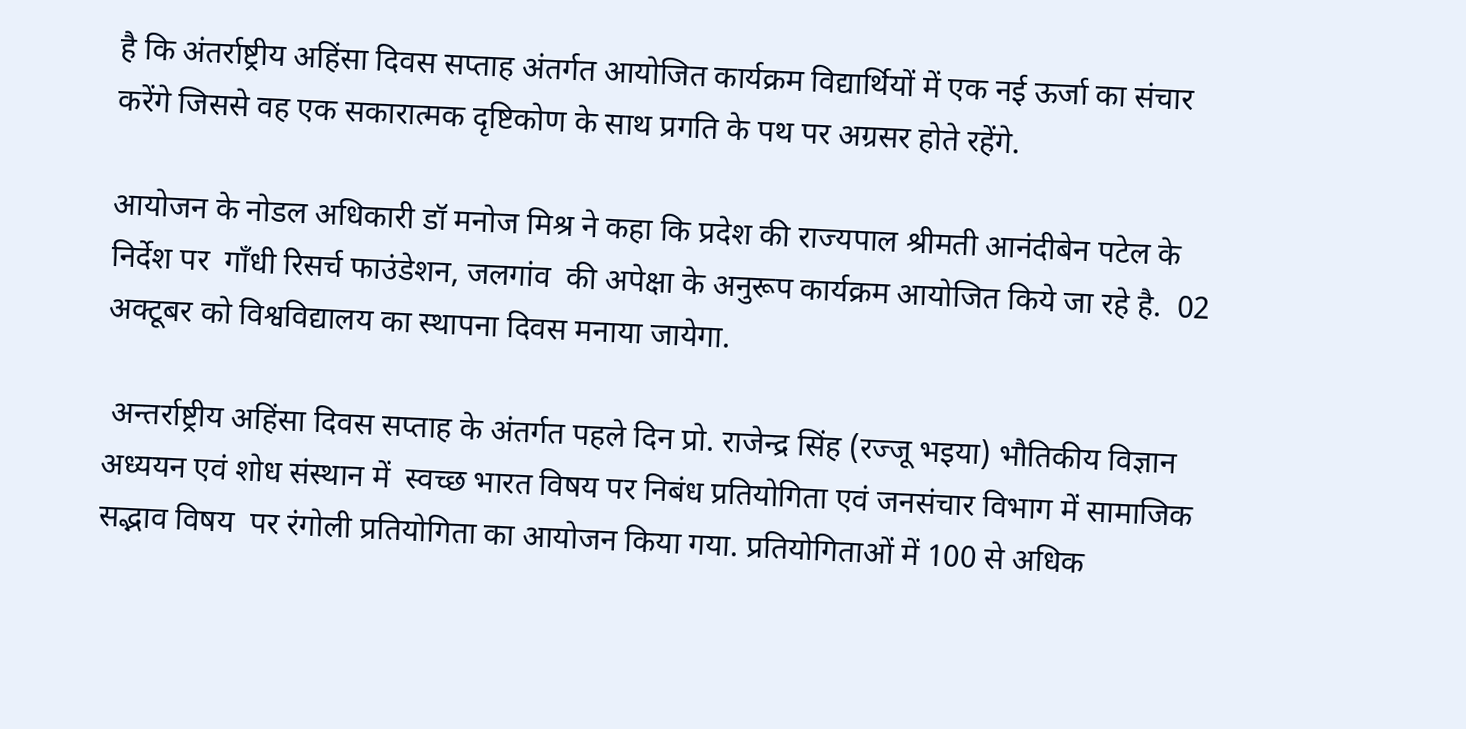है कि अंतर्राष्ट्रीय अहिंसा दिवस सप्ताह अंतर्गत आयोजित कार्यक्रम विद्यार्थियों में एक नई ऊर्जा का संचार करेंगे जिससे वह एक सकारात्मक दृष्टिकोण के साथ प्रगति के पथ पर अग्रसर होते रहेंगे.

आयोजन के नोडल अधिकारी डॉ मनोज मिश्र ने कहा कि प्रदेश की राज्यपाल श्रीमती आनंदीबेन पटेल के निर्देश पर  गाँधी रिसर्च फाउंडेशन, जलगांव  की अपेक्षा के अनुरूप कार्यक्रम आयोजित किये जा रहे है.  02 अक्टूबर को विश्वविद्यालय का स्थापना दिवस मनाया जायेगा.

 अन्तर्राष्ट्रीय अहिंसा दिवस सप्ताह के अंतर्गत पहले दिन प्रो. राजेन्द्र सिंह (रज्जू भइया) भौतिकीय विज्ञान अध्ययन एवं शोध संस्थान में  स्वच्छ भारत विषय पर निबंध प्रतियोगिता एवं जनसंचार विभाग में सामाजिक सद्भाव विषय  पर रंगोली प्रतियोगिता का आयोजन किया गया. प्रतियोगिताओं में 100 से अधिक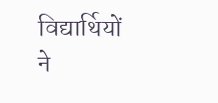विद्यार्थियों ने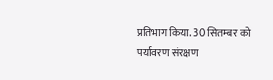प्रतिभाग किया. 30 सितम्बर को पर्यावरण संरक्षण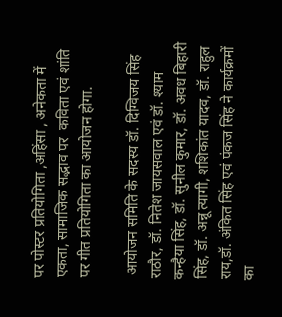पर पोस्टर प्रतियोगिता ,अहिंसा , अनेकता में एकता, सामाजिक सद्भाव पर  कविता एवं शांति  पर गीत प्रतियोगिता का आयोजन होगा.

 आयोजन समिति के सदस्य डॉ. दिग्विजय सिंह राठौर, डॉ. नितेश जायसवाल एवं डॉ. श्याम कन्हैया सिंह, डॉ. सुनील कुमार, डॉ. अवध बिहारी सिंह, डॉ. अन्नू त्यागी, शशिकांत यादव, डॉ. राहुल राय,डॉ. अंकित सिंह एवं पंकज सिंह ने कार्यक्रमों का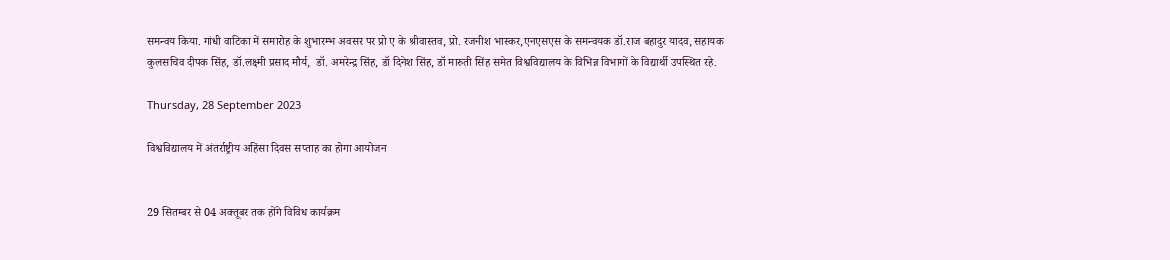समन्वय किया. गांधी वाटिका में समारोह के शुभारम्भ अवसर पर प्रो ए के श्रीवास्तव, प्रो. रजनीश भास्कर,एनएसएस के समन्वयक डॉ.राज बहादुर यादव, सहायक कुलसचिव दीपक सिंह, डॉ.लक्ष्मी प्रसाद मौर्य,  डॉ. अमरेन्द्र सिंह, डॉ दिनेश सिंह, डॉ मारुती सिंह समेत विश्वविद्यालय के विभिन्न विभागों के विद्यार्थी उपस्थित रहे.

Thursday, 28 September 2023

विश्वविद्यालय में अंतर्राष्ट्रीय अहिंसा दिवस सप्ताह का होगा आयोजन


29 सितम्बर से 04 अक्तूबर तक होंगे विविध कार्यक्रम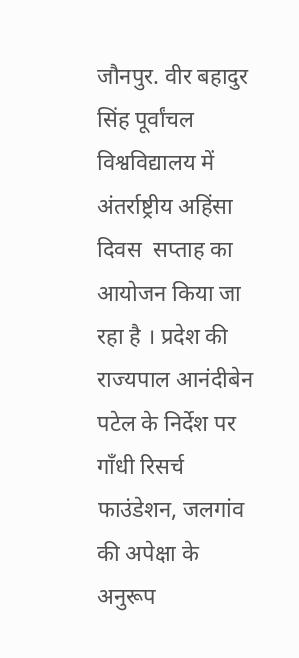जौनपुर. वीर बहादुर सिंह पूर्वांचल विश्वविद्यालय में अंतर्राष्ट्रीय अहिंसा दिवस  सप्ताह का आयोजन किया जा रहा है । प्रदेश की राज्यपाल आनंदीबेन पटेल के निर्देश पर  गाँधी रिसर्च फाउंडेशन, जलगांव  की अपेक्षा के अनुरूप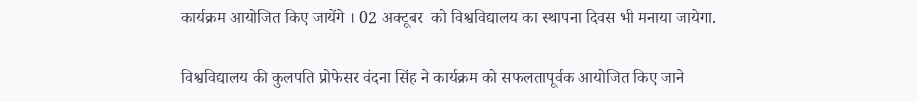कार्यक्रम आयोजित किए जायेंगे । 02 अक्टूबर  को विश्वविद्यालय का स्थापना दिवस भी मनाया जायेगा.

विश्वविद्यालय की कुलपति प्रोफेसर वंदना सिंह ने कार्यक्रम को सफलतापूर्वक आयोजित किए जाने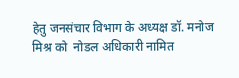हेतु जनसंचार विभाग के अध्यक्ष डॉ. मनोज मिश्र को  नोडल अधिकारी नामित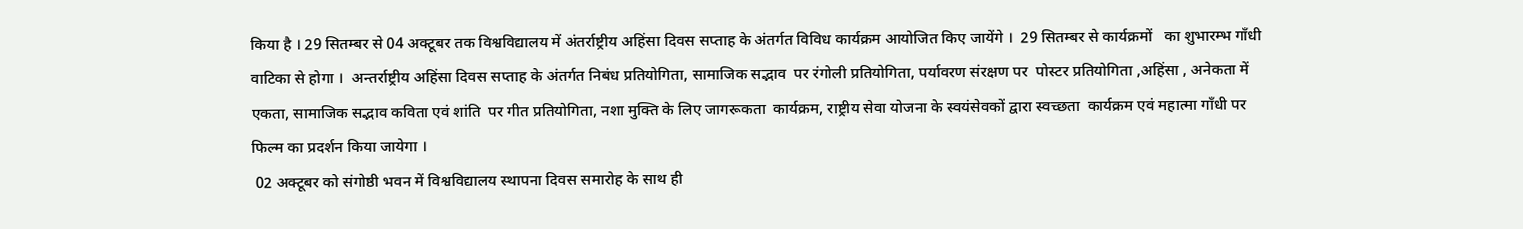किया है । 29 सितम्बर से 04 अक्टूबर तक विश्वविद्यालय में अंतर्राष्ट्रीय अहिंसा दिवस सप्ताह के अंतर्गत विविध कार्यक्रम आयोजित किए जायेंगे ।  29 सितम्बर से कार्यक्रमों   का शुभारम्भ गाँधी वाटिका से होगा ।  अन्तर्राष्ट्रीय अहिंसा दिवस सप्ताह के अंतर्गत निबंध प्रतियोगिता, सामाजिक सद्भाव  पर रंगोली प्रतियोगिता, पर्यावरण संरक्षण पर  पोस्टर प्रतियोगिता ,अहिंसा , अनेकता में एकता, सामाजिक सद्भाव कविता एवं शांति  पर गीत प्रतियोगिता, नशा मुक्ति के लिए जागरूकता  कार्यक्रम, राष्ट्रीय सेवा योजना के स्वयंसेवकों द्वारा स्वच्छता  कार्यक्रम एवं महात्मा गाँधी पर फिल्म का प्रदर्शन किया जायेगा ।
 02 अक्टूबर को संगोष्ठी भवन में विश्वविद्यालय स्थापना दिवस समारोह के साथ ही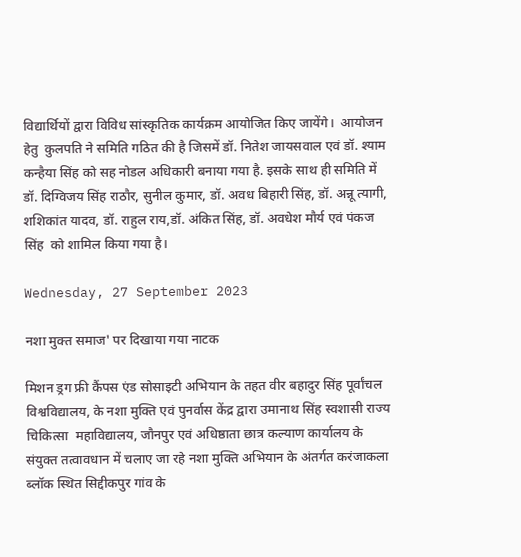विद्यार्थियों द्वारा विविध सांस्कृतिक कार्यक्रम आयोजित किए जायेंगे।  आयोजन हेतु  कुलपति ने समिति गठित की है जिसमें डॉ. नितेश जायसवाल एवं डॉ. श्याम कन्हैया सिंह को सह नोडल अधिकारी बनाया गया है. इसके साथ ही समिति में   डॉ. दिग्विजय सिंह राठौर, सुनील कुमार, डॉ. अवध बिहारी सिंह, डॉ. अन्नू त्यागी, शशिकांत यादव, डॉ. राहुल राय,डॉ. अंकित सिंह, डॉ. अवधेश मौर्य एवं पंकज सिंह  को शामिल किया गया है।

Wednesday, 27 September 2023

नशा मुक्त समाज' पर दिखाया गया नाटक

मिशन ड्रग फ्री कैंपस एंड सोसाइटी अभियान के तहत वीर बहादुर सिंह पूर्वांचल विश्वविद्यालय, के नशा मुक्ति एवं पुनर्वास केंद्र द्वारा उमानाथ सिंह स्वशासी राज्य चिकित्सा  महाविद्यालय, जौनपुर एवं अधिष्ठाता छात्र कल्याण कार्यालय के संयुक्त तत्वावधान में चलाए जा रहे नशा मुक्ति अभियान के अंतर्गत करंजाकला ब्लॉक स्थित सिद्दीकपुर गांव के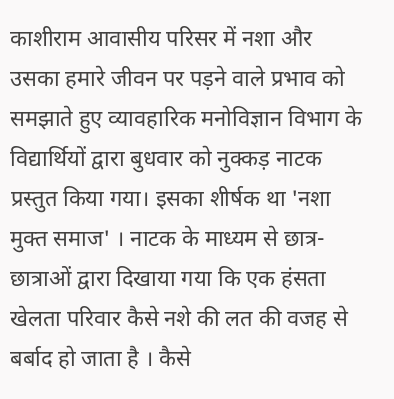काशीराम आवासीय परिसर में नशा और उसका हमारे जीवन पर पड़ने वाले प्रभाव को समझाते हुए व्यावहारिक मनोविज्ञान विभाग के विद्यार्थियों द्वारा बुधवार को नुक्कड़ नाटक प्रस्तुत किया गया। इसका शीर्षक था 'नशा मुक्त समाज' । नाटक के माध्यम से छात्र-छात्राओं द्वारा दिखाया गया कि एक हंसता खेलता परिवार कैसे नशे की लत की वजह से बर्बाद हो जाता है । कैसे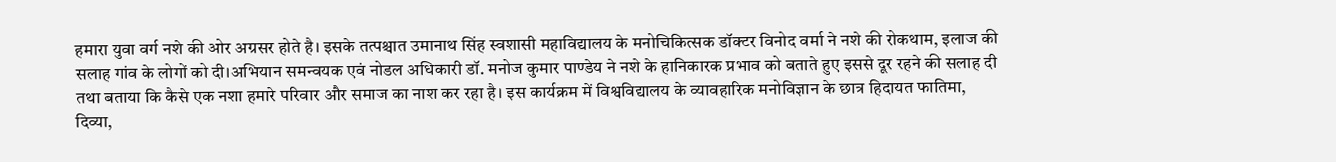हमारा युवा वर्ग नशे की ओर अग्रसर होते है। इसके तत्पश्चात उमानाथ सिंह स्वशासी महाविद्यालय के मनोचिकित्सक डॉक्टर विनोद वर्मा ने नशे की रोकथाम, इलाज की सलाह गांव के लोगों को दी।अभियान समन्वयक एवं नोडल अधिकारी डॉ. मनोज कुमार पाण्डेय ने नशे के हानिकारक प्रभाव को बताते हुए इससे दूर रहने की सलाह दी तथा बताया कि कैसे एक नशा हमारे परिवार और समाज का नाश कर रहा है। इस कार्यक्रम में विश्वविद्यालय के व्यावहारिक मनोविज्ञान के छात्र हिदायत फातिमा, दिव्या,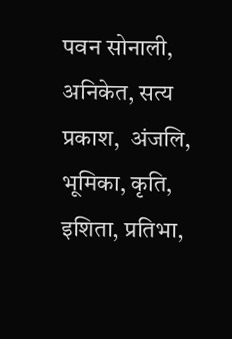पवन सोनाली, अनिकेत, सत्य प्रकाश,  अंजलि, भूमिका, कृति, इशिता, प्रतिभा,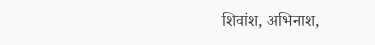शिवांश, अभिनाश,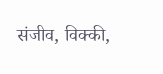संजीव, विक्की,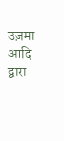उज़मा आदि द्वारा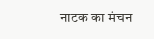नाटक का मंचन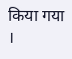किया गया ।